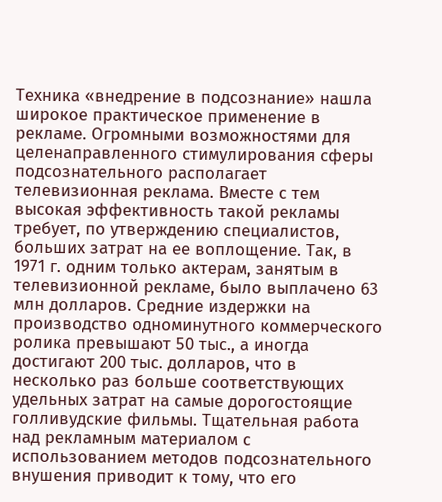Техника «внедрение в подсознание» нашла широкое практическое применение в рекламе. Огромными возможностями для целенаправленного стимулирования сферы подсознательного располагает телевизионная реклама. Вместе с тем высокая эффективность такой рекламы требует, по утверждению специалистов, больших затрат на ее воплощение. Так, в 1971 г. одним только актерам, занятым в телевизионной рекламе, было выплачено 63 млн долларов. Средние издержки на производство одноминутного коммерческого ролика превышают 50 тыс., а иногда достигают 200 тыс. долларов, что в несколько раз больше соответствующих удельных затрат на самые дорогостоящие голливудские фильмы. Тщательная работа над рекламным материалом с использованием методов подсознательного внушения приводит к тому, что его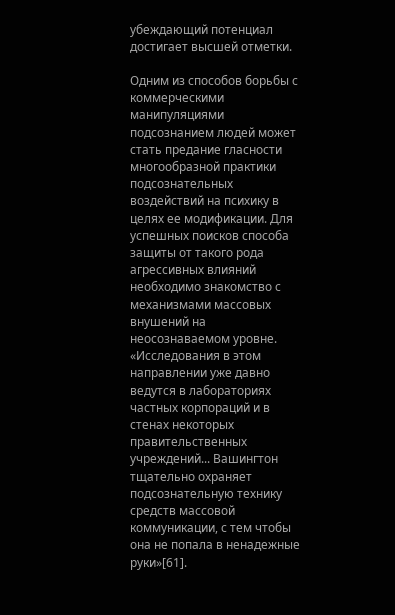убеждающий потенциал достигает высшей отметки.

Одним из способов борьбы с коммерческими манипуляциями подсознанием людей может стать предание гласности многообразной практики подсознательных воздействий на психику в целях ее модификации. Для успешных поисков способа защиты от такого рода агрессивных влияний необходимо знакомство с механизмами массовых внушений на неосознаваемом уровне. «Исследования в этом направлении уже давно ведутся в лабораториях частных корпораций и в стенах некоторых правительственных учреждений... Вашингтон тщательно охраняет подсознательную технику средств массовой коммуникации, с тем чтобы она не попала в ненадежные руки»[61].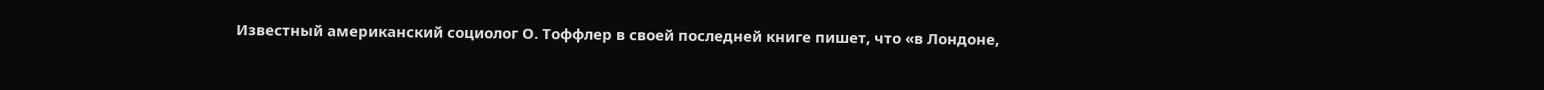Известный американский социолог О. Тоффлер в своей последней книге пишет, что «в Лондоне,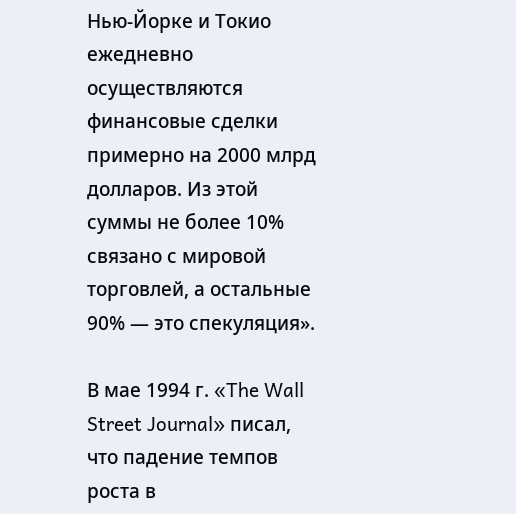Нью-Йорке и Токио ежедневно осуществляются финансовые сделки примерно на 2000 млрд долларов. Из этой суммы не более 10% связано с мировой торговлей, а остальные 90% — это спекуляция».

В мае 1994 г. «The Wall Street Journal» писал, что падение темпов роста в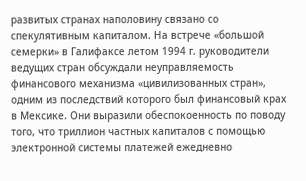развитых странах наполовину связано со спекулятивным капиталом. На встрече «большой семерки» в Галифаксе летом 1994 г. руководители ведущих стран обсуждали неуправляемость финансового механизма «цивилизованных стран», одним из последствий которого был финансовый крах в Мексике. Они выразили обеспокоенность по поводу того, что триллион частных капиталов с помощью электронной системы платежей ежедневно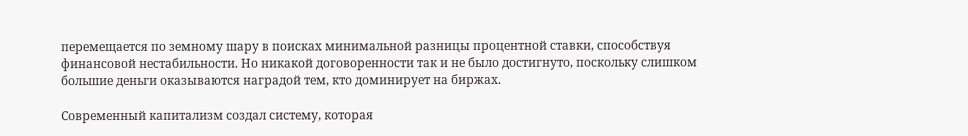перемещается по земному шару в поисках минимальной разницы процентной ставки, способствуя финансовой нестабильности. Но никакой договоренности так и не было достигнуто, поскольку слишком большие деньги оказываются наградой тем, кто доминирует на биржах.

Современный капитализм создал систему, которая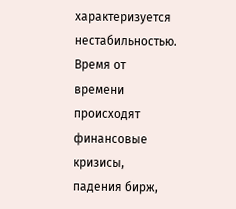характеризуется нестабильностью. Время от времени происходят финансовые кризисы, падения бирж,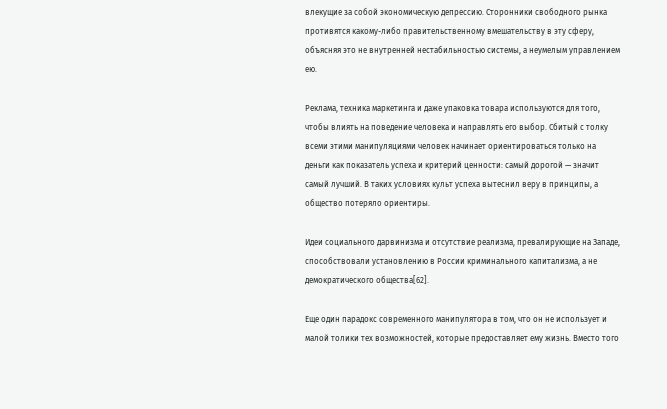влекущие за собой экономическую депрессию. Сторонники свободного рынка противятся какому-либо правительственному вмешательству в эту сферу, объясняя это не внутренней нестабильностью системы, а неумелым управлением ею.

Реклама, техника маркетинга и даже упаковка товара используются для того, чтобы влиять на поведение человека и направлять его выбор. Сбитый с толку всеми этими манипуляциями человек начинает ориентироваться только на деньги как показатель успеха и критерий ценности: самый дорогой — значит самый лучший. В таких условиях культ успеха вытеснил веру в принципы, а общество потеряло ориентиры.

Идеи социального дарвинизма и отсутствие реализма, превалирующие на Западе, способствовали установлению в России криминального капитализма, а не демократического общества[62].

Еще один парадокс современного манипулятора в том, что он не использует и малой толики тех возможностей, которые предоставляет ему жизнь. Вместо того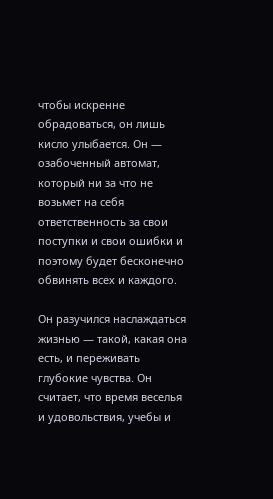чтобы искренне обрадоваться, он лишь кисло улыбается. Он — озабоченный автомат, который ни за что не возьмет на себя ответственность за свои поступки и свои ошибки и поэтому будет бесконечно обвинять всех и каждого.

Он разучился наслаждаться жизнью — такой, какая она есть, и переживать глубокие чувства. Он считает, что время веселья и удовольствия, учебы и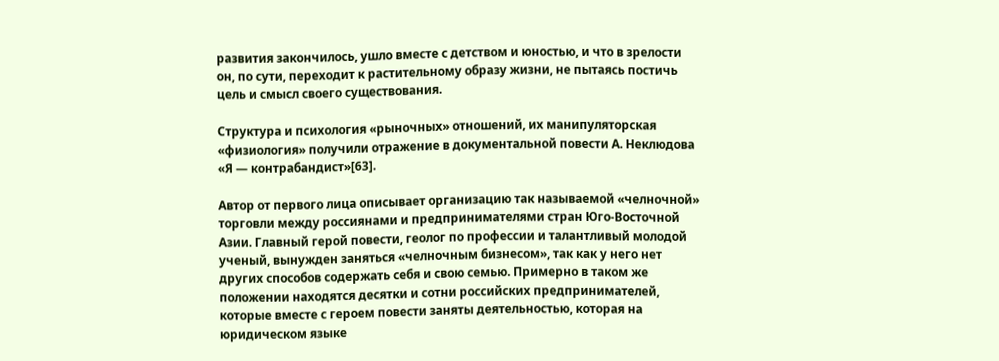развития закончилось, ушло вместе с детством и юностью, и что в зрелости он, по сути, переходит к растительному образу жизни, не пытаясь постичь цель и смысл своего существования.

Структура и психология «рыночных» отношений, их манипуляторская «физиология» получили отражение в документальной повести А. Неклюдова «Я — контрабандист»[63].

Автор от первого лица описывает организацию так называемой «челночной» торговли между россиянами и предпринимателями стран Юго-Восточной Азии. Главный герой повести, геолог по профессии и талантливый молодой ученый, вынужден заняться «челночным бизнесом», так как у него нет других способов содержать себя и свою семью. Примерно в таком же положении находятся десятки и сотни российских предпринимателей, которые вместе с героем повести заняты деятельностью, которая на юридическом языке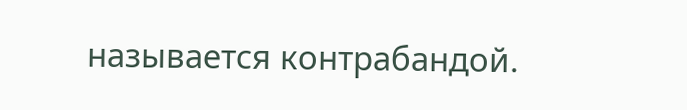называется контрабандой.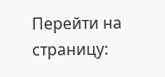Перейти на страницу: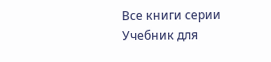Все книги серии Учебник для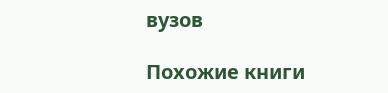вузов

Похожие книги